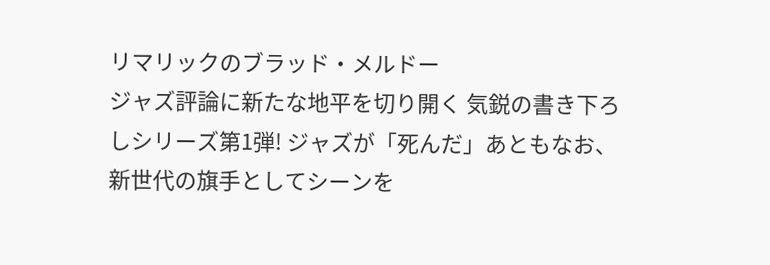リマリックのブラッド・メルドー
ジャズ評論に新たな地平を切り開く 気鋭の書き下ろしシリーズ第1弾! ジャズが「死んだ」あともなお、 新世代の旗手としてシーンを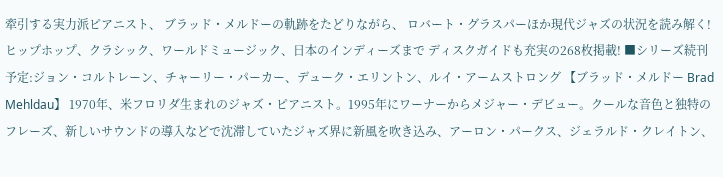牽引する実力派ピアニスト、 ブラッド・メルドーの軌跡をたどりながら、 ロバート・グラスパーほか現代ジャズの状況を読み解く! ヒップホップ、クラシック、ワールドミュージック、日本のインディーズまで ディスクガイドも充実の268枚掲載! ■シリーズ続刊予定:ジョン・コルトレーン、チャーリー・パーカー、デューク・エリントン、ルイ・アームストロング 【ブラッド・メルドー Brad Mehldau】 1970年、米フロリダ生まれのジャズ・ピアニスト。1995年にワーナーからメジャー・デビュー。クールな音色と独特のフレーズ、新しいサウンドの導入などで沈滞していたジャズ界に新風を吹き込み、アーロン・パークス、ジェラルド・クレイトン、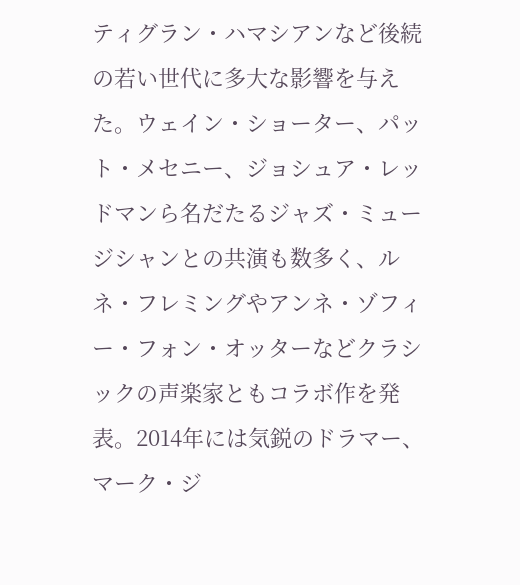ティグラン・ハマシアンなど後続の若い世代に多大な影響を与えた。ウェイン・ショーター、パット・メセニー、ジョシュア・レッドマンら名だたるジャズ・ミュージシャンとの共演も数多く、ルネ・フレミングやアンネ・ゾフィー・フォン・オッターなどクラシックの声楽家ともコラボ作を発表。2014年には気鋭のドラマー、マーク・ジ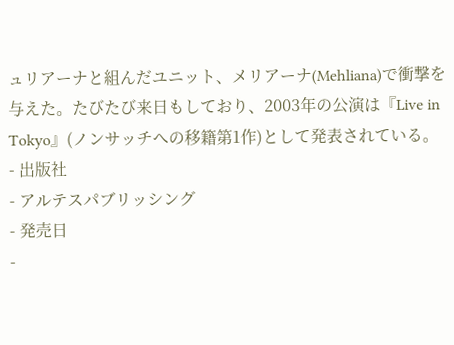ュリアーナと組んだユニット、メリアーナ(Mehliana)で衝撃を与えた。たびたび来日もしており、2003年の公演は『Live in Tokyo』(ノンサッチへの移籍第1作)として発表されている。
- 出版社
- アルテスパブリッシング
- 発売日
-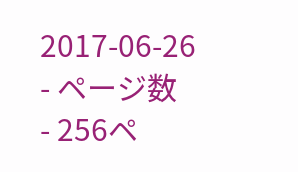2017-06-26
- ページ数
- 256ペ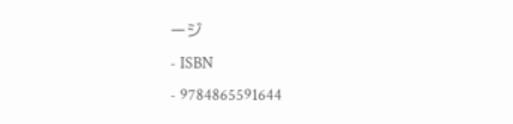ージ
- ISBN
- 9784865591644